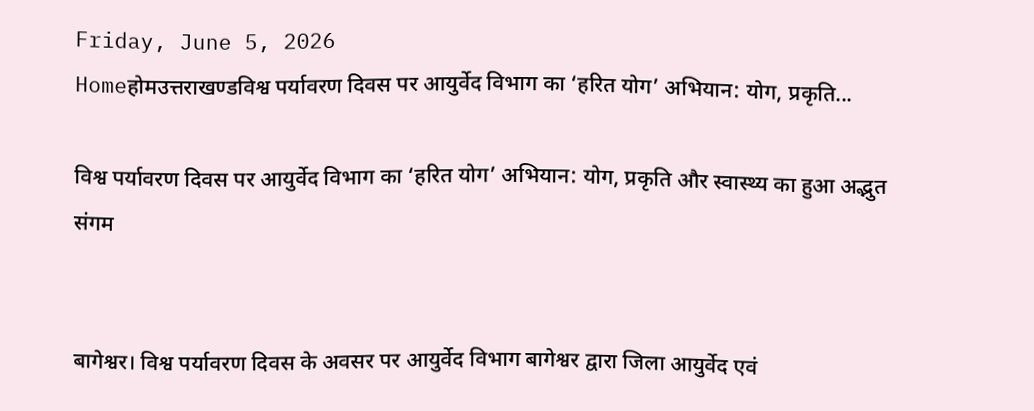Friday, June 5, 2026
Homeहोमउत्तराखण्डविश्व पर्यावरण दिवस पर आयुर्वेद विभाग का ‘हरित योग’ अभियान: योग, प्रकृति...

विश्व पर्यावरण दिवस पर आयुर्वेद विभाग का ‘हरित योग’ अभियान: योग, प्रकृति और स्वास्थ्य का हुआ अद्भुत संगम


बागेश्वर। विश्व पर्यावरण दिवस के अवसर पर आयुर्वेद विभाग बागेश्वर द्वारा जिला आयुर्वेद एवं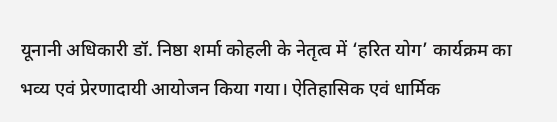यूनानी अधिकारी डॉ. निष्ठा शर्मा कोहली के नेतृत्व में ‘हरित योग’ कार्यक्रम का भव्य एवं प्रेरणादायी आयोजन किया गया। ऐतिहासिक एवं धार्मिक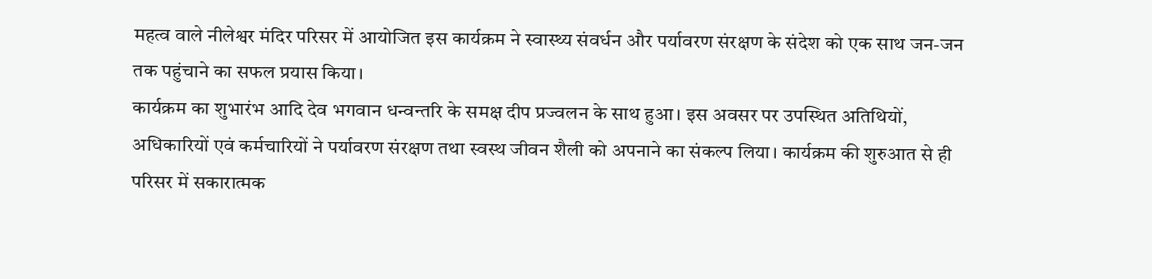महत्व वाले नीलेश्वर मंदिर परिसर में आयोजित इस कार्यक्रम ने स्वास्थ्य संवर्धन और पर्यावरण संरक्षण के संदेश को एक साथ जन-जन तक पहुंचाने का सफल प्रयास किया।
कार्यक्रम का शुभारंभ आदि देव भगवान धन्वन्तरि के समक्ष दीप प्रज्वलन के साथ हुआ। इस अवसर पर उपस्थित अतिथियों, अधिकारियों एवं कर्मचारियों ने पर्यावरण संरक्षण तथा स्वस्थ जीवन शैली को अपनाने का संकल्प लिया। कार्यक्रम की शुरुआत से ही परिसर में सकारात्मक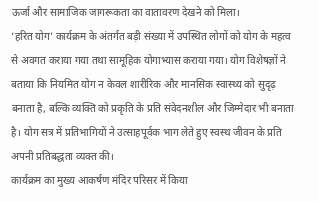ऊर्जा और सामाजिक जागरूकता का वातावरण देखने को मिला।
‘हरित योग’ कार्यक्रम के अंतर्गत बड़ी संख्या में उपस्थित लोगों को योग के महत्व से अवगत कराया गया तथा सामूहिक योगाभ्यास कराया गया। योग विशेषज्ञों ने बताया कि नियमित योग न केवल शारीरिक और मानसिक स्वास्थ्य को सुदृढ़ बनाता है, बल्कि व्यक्ति को प्रकृति के प्रति संवेदनशील और जिम्मेदार भी बनाता है। योग सत्र में प्रतिभागियों ने उत्साहपूर्वक भाग लेते हुए स्वस्थ जीवन के प्रति अपनी प्रतिबद्धता व्यक्त की।
कार्यक्रम का मुख्य आकर्षण मंदिर परिसर में किया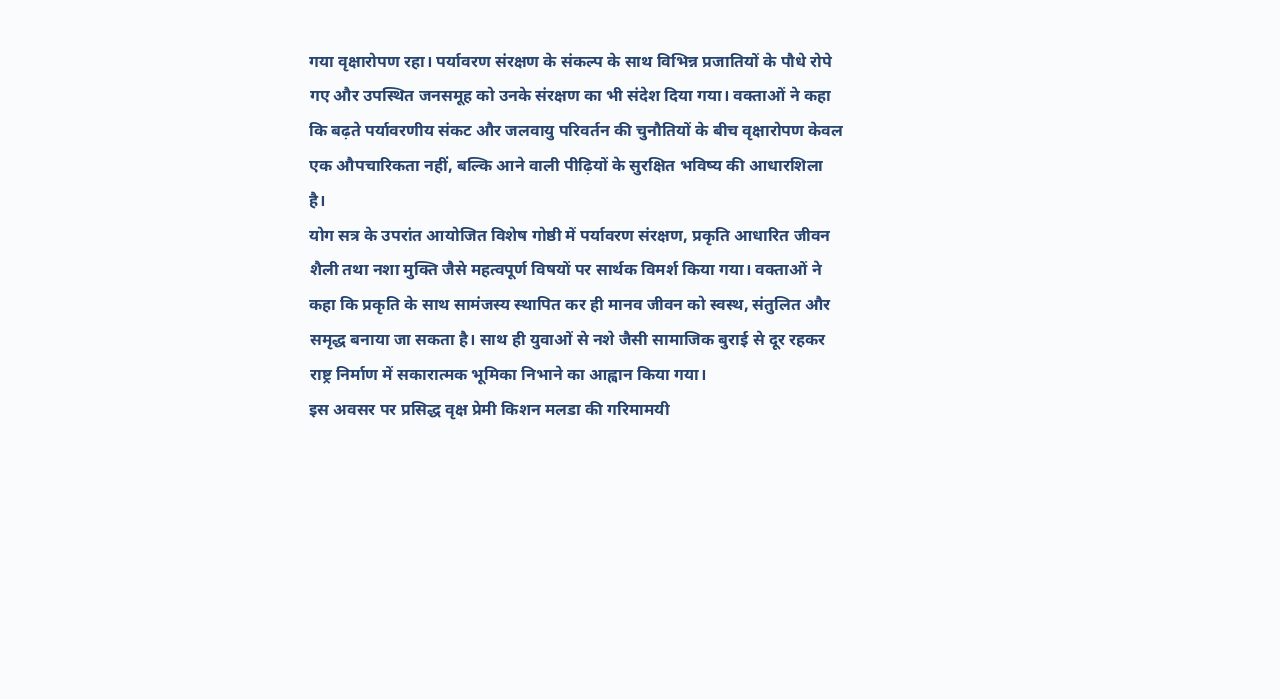गया वृक्षारोपण रहा। पर्यावरण संरक्षण के संकल्प के साथ विभिन्न प्रजातियों के पौधे रोपे गए और उपस्थित जनसमूह को उनके संरक्षण का भी संदेश दिया गया। वक्ताओं ने कहा कि बढ़ते पर्यावरणीय संकट और जलवायु परिवर्तन की चुनौतियों के बीच वृक्षारोपण केवल एक औपचारिकता नहीं, बल्कि आने वाली पीढ़ियों के सुरक्षित भविष्य की आधारशिला है।
योग सत्र के उपरांत आयोजित विशेष गोष्ठी में पर्यावरण संरक्षण, प्रकृति आधारित जीवन शैली तथा नशा मुक्ति जैसे महत्वपूर्ण विषयों पर सार्थक विमर्श किया गया। वक्ताओं ने कहा कि प्रकृति के साथ सामंजस्य स्थापित कर ही मानव जीवन को स्वस्थ, संतुलित और समृद्ध बनाया जा सकता है। साथ ही युवाओं से नशे जैसी सामाजिक बुराई से दूर रहकर राष्ट्र निर्माण में सकारात्मक भूमिका निभाने का आह्वान किया गया।
इस अवसर पर प्रसिद्ध वृक्ष प्रेमी किशन मलडा की गरिमामयी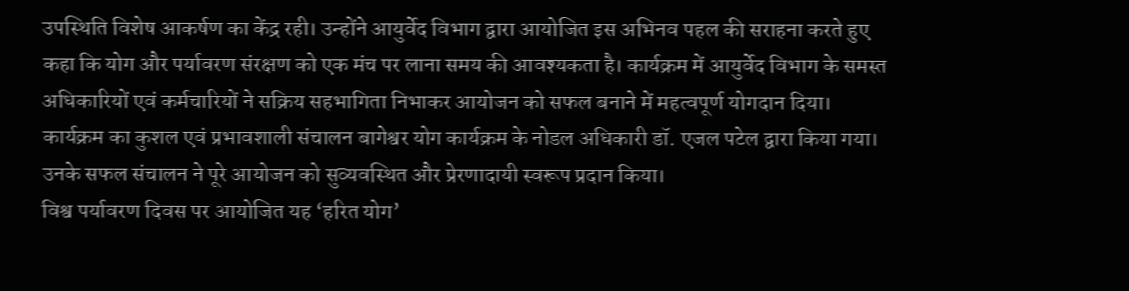उपस्थिति विशेष आकर्षण का केंद्र रही। उन्होंने आयुर्वेद विभाग द्वारा आयोजित इस अभिनव पहल की सराहना करते हुए कहा कि योग और पर्यावरण संरक्षण को एक मंच पर लाना समय की आवश्यकता है। कार्यक्रम में आयुर्वेद विभाग के समस्त अधिकारियों एवं कर्मचारियों ने सक्रिय सहभागिता निभाकर आयोजन को सफल बनाने में महत्वपूर्ण योगदान दिया।
कार्यक्रम का कुशल एवं प्रभावशाली संचालन बागेश्वर योग कार्यक्रम के नोडल अधिकारी डॉ. एजल पटेल द्वारा किया गया। उनके सफल संचालन ने पूरे आयोजन को सुव्यवस्थित और प्रेरणादायी स्वरूप प्रदान किया।
विश्व पर्यावरण दिवस पर आयोजित यह ‘हरित योग’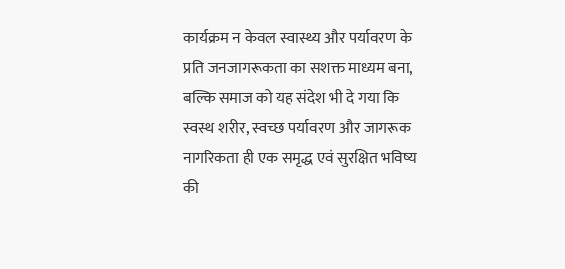कार्यक्रम न केवल स्वास्थ्य और पर्यावरण के प्रति जनजागरूकता का सशक्त माध्यम बना, बल्कि समाज को यह संदेश भी दे गया कि स्वस्थ शरीर, स्वच्छ पर्यावरण और जागरूक नागरिकता ही एक समृद्ध एवं सुरक्षित भविष्य की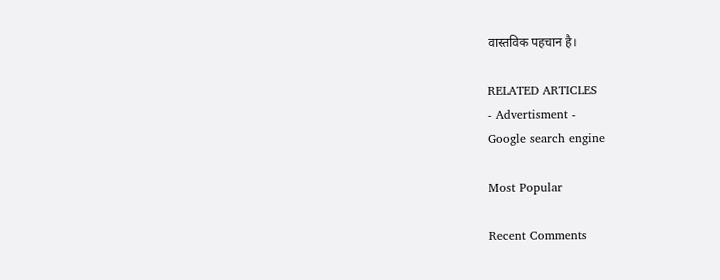वास्तविक पहचान है।

RELATED ARTICLES
- Advertisment -
Google search engine

Most Popular

Recent Comments